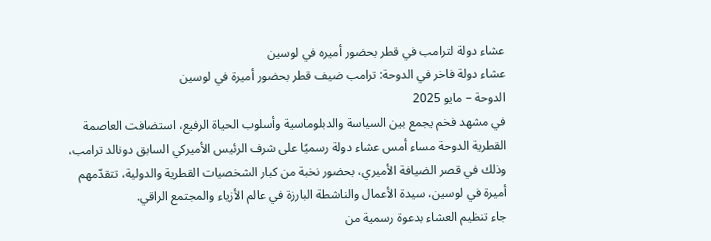عشاء دولة لترامب في قطر بحضور أميره في لوسين
عشاء دولة فاخر في الدوحة: ترامب ضيف قطر بحضور أميرة في لوسين
الدوحة – مايو 2025
في مشهد فخم يجمع بين السياسة والدبلوماسية وأسلوب الحياة الرفيع، استضافت العاصمة القطرية الدوحة مساء أمس عشاء دولة رسميًا على شرف الرئيس الأميركي السابق دونالد ترامب، وذلك في قصر الضيافة الأميري، بحضور نخبة من كبار الشخصيات القطرية والدولية، تتقدّمهم أميرة في لوسين، سيدة الأعمال والناشطة البارزة في عالم الأزياء والمجتمع الراقي.
جاء تنظيم العشاء بدعوة رسمية من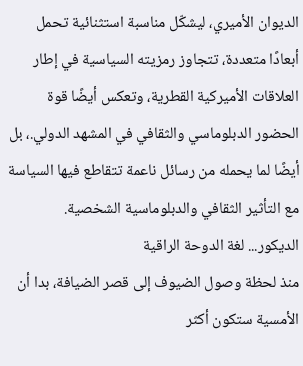الديوان الأميري، ليشكّل مناسبة استثنائية تحمل أبعادًا متعددة، تتجاوز رمزيته السياسية في إطار العلاقات الأميركية القطرية، وتعكس أيضًا قوة الحضور الدبلوماسي والثقافي في المشهد الدولي.، بل أيضًا لما يحمله من رسائل ناعمة تتقاطع فيها السياسة مع التأثير الثقافي والدبلوماسية الشخصية.
الديكور... لغة الدوحة الراقية
منذ لحظة وصول الضيوف إلى قصر الضيافة، بدا أن الأمسية ستكون أكثر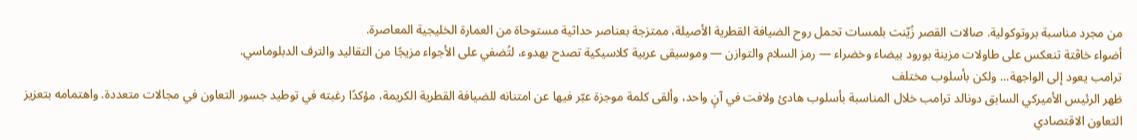من مجرد مناسبة بروتوكولية. صالات القصر زُيّنت بلمسات تحمل روح الضيافة القطرية الأصيلة، ممتزجة بعناصر حداثية مستوحاة من العمارة الخليجية المعاصرة.
أضواء خاڤتة تنعكس على طاولات مزينة بورود بيضاء وخضراء — رمز السلام والتوازن — وموسيقى عربية كلاسيكية تصدح بهدوء، لتُضفي على الأجواء مزيجًا من التقاليد والترف الدبلوماسي.
ترامب يعود إلى الواجهة... ولكن بأسلوب مختلف
ظهر الرئيس الأميركي السابق دونالد ترامب خلال المناسبة بأسلوب هادئ ولافت في آنٍ واحد، وألقى كلمة موجزة عبّر فيها عن امتنانه للضيافة القطرية الكريمة، مؤكدًا رغبته في توطيد جسور التعاون في مجالات متعددة. واهتمامه بتعزيز التعاون الاقتصادي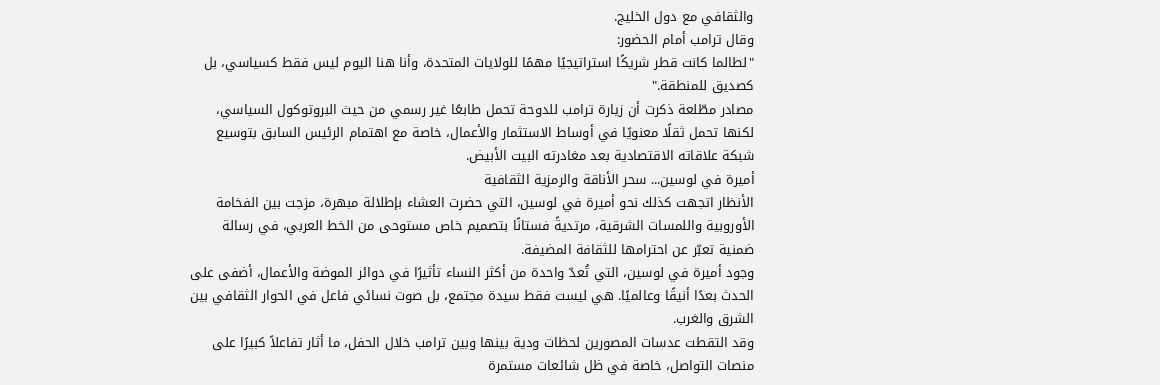والثقافي مع دول الخليج.
وقال ترامب أمام الحضور:
"لطالما كانت قطر شريكًا استراتيجيًا مهمًا للولايات المتحدة، وأنا هنا اليوم ليس فقط كسياسي، بل كصديق للمنطقة."
مصادر مطّلعة ذكرت أن زيارة ترامب للدوحة تحمل طابعًا غير رسمي من حيث البروتوكول السياسي، لكنها تحمل ثقلًا معنويًا في أوساط الاستثمار والأعمال، خاصة مع اهتمام الرئيس السابق بتوسيع شبكة علاقاته الاقتصادية بعد مغادرته البيت الأبيض.
أميرة في لوسين... سحر الأناقة والرمزية الثقافية
الأنظار اتجهت كذلك نحو أميرة في لوسين، التي حضرت العشاء بإطلالة مبهرة، مزجت بين الفخامة الأوروبية واللمسات الشرقية، مرتديةً فستانًا بتصميم خاص مستوحى من الخط العربي، في رسالة ضمنية تعبّر عن احترامها للثقافة المضيفة.
وجود أميرة في لوسين، التي تُعدّ واحدة من أكثر النساء تأثيرًا في دوائر الموضة والأعمال، أضفى على الحدث بعدًا أنيقًا وعالميًا. هي ليست فقط سيدة مجتمع، بل صوت نسائي فاعل في الحوار الثقافي بين الشرق والغرب.
وقد التقطت عدسات المصورين لحظات ودية بينها وبين ترامب خلال الحفل، ما أثار تفاعلاً كبيرًا على منصات التواصل، خاصة في ظل شائعات مستمرة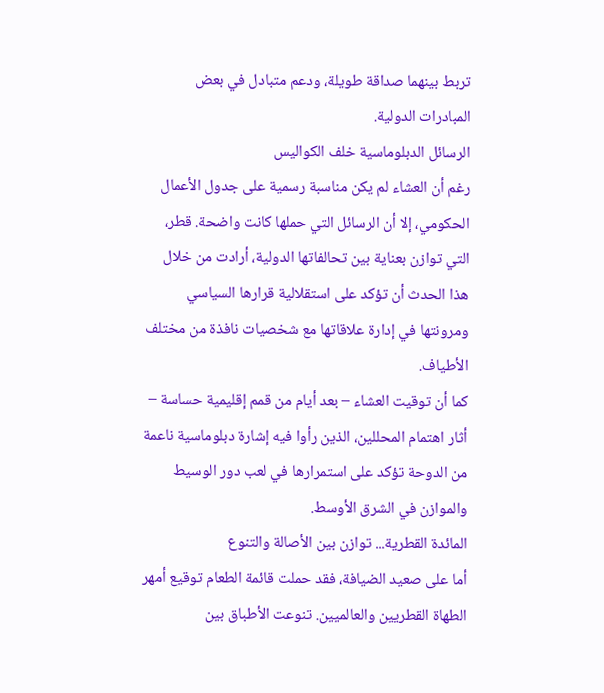تربط بينهما صداقة طويلة، ودعم متبادل في بعض المبادرات الدولية.
الرسائل الدبلوماسية خلف الكواليس
رغم أن العشاء لم يكن مناسبة رسمية على جدول الأعمال الحكومي، إلا أن الرسائل التي حملها كانت واضحة. قطر، التي توازن بعناية بين تحالفاتها الدولية، أرادت من خلال هذا الحدث أن تؤكد على استقلالية قرارها السياسي ومرونتها في إدارة علاقاتها مع شخصيات نافذة من مختلف الأطياف.
كما أن توقيت العشاء – بعد أيام من قمم إقليمية حساسة – أثار اهتمام المحللين، الذين رأوا فيه إشارة دبلوماسية ناعمة من الدوحة تؤكد على استمرارها في لعب دور الوسيط والموازن في الشرق الأوسط.
المائدة القطرية... توازن بين الأصالة والتنوع
أما على صعيد الضيافة، فقد حملت قائمة الطعام توقيع أمهر الطهاة القطريين والعالميين. تنوعت الأطباق بين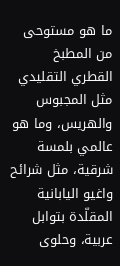ما هو مستوحى من المطبخ القطري التقليدي مثل المجبوس والهريس، وما هو عالمي بلمسة شرقية، مثل شرائح واغيو اليابانية المقلّدة بتوابل عربية، وحلوى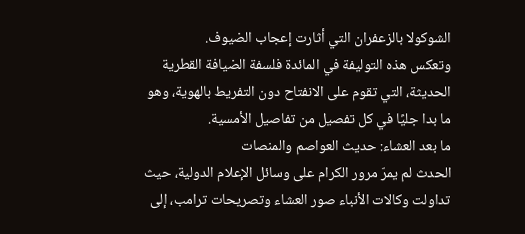الشوكولا بالزعفران التي أثارت إعجاب الضيوف.
وتعكس هذه التوليفة في المائدة فلسفة الضيافة القطرية الحديثة، التي تقوم على الانفتاح دون التفريط بالهوية، وهو ما بدا جليًا في كل تفصيل من تفاصيل الأمسية.
ما بعد العشاء: حديث العواصم والمنصات
الحدث لم يمرّ مرور الكرام على وسائل الإعلام الدولية، حيث تداولت وكالات الأنباء صور العشاء وتصريحات ترامب، إلى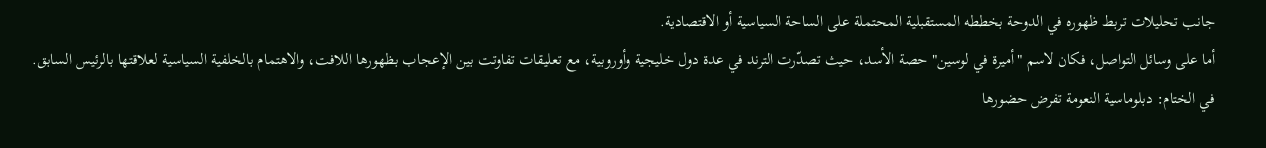جانب تحليلات تربط ظهوره في الدوحة بخططه المستقبلية المحتملة على الساحة السياسية أو الاقتصادية.
أما على وسائل التواصل، فكان لاسم "أميرة في لوسين" حصة الأسد، حيث تصدّرت الترند في عدة دول خليجية وأوروبية، مع تعليقات تفاوتت بين الإعجاب بظهورها اللافت، والاهتمام بالخلفية السياسية لعلاقتها بالرئيس السابق.
في الختام: دبلوماسية النعومة تفرض حضورها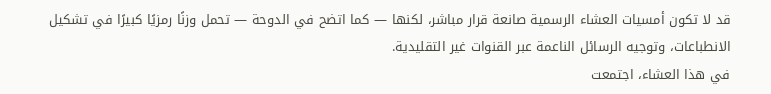قد لا تكون أمسيات العشاء الرسمية صانعة قرار مباشر، لكنها — كما اتضح في الدوحة — تحمل وزنًا رمزيًا كبيرًا في تشكيل الانطباعات، وتوجيه الرسائل الناعمة عبر القنوات غير التقليدية.
في هذا العشاء، اجتمعت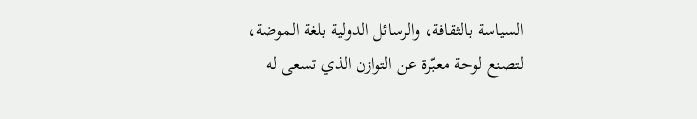السياسة بالثقافة، والرسائل الدولية بلغة الموضة، لتصنع لوحة معبّرة عن التوازن الذي تسعى له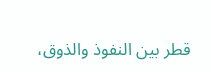قطر بين النفوذ والذوق،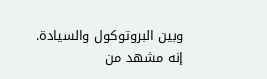وبين البروتوكول والسيادة.
إنه مشهد من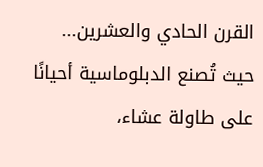القرن الحادي والعشرين... حيث تُصنع الدبلوماسية أحيانًا على طاولة عشاء،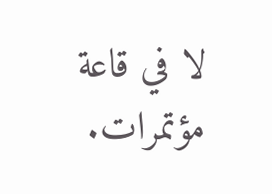لا في قاعة مؤتمرات.